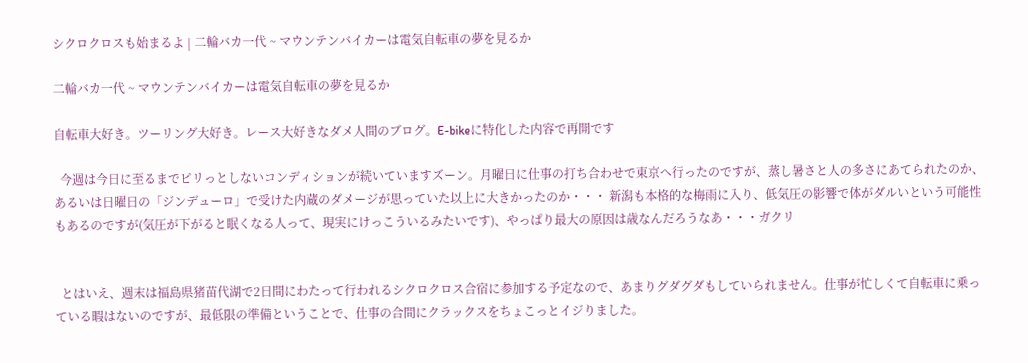シクロクロスも始まるよ | 二輪バカ一代 ~ マウンテンバイカーは電気自転車の夢を見るか

二輪バカ一代 ~ マウンテンバイカーは電気自転車の夢を見るか

自転車大好き。ツーリング大好き。レース大好きなダメ人間のブログ。E-bikeに特化した内容で再開です

  今週は今日に至るまでピリっとしないコンディションが続いていますズーン。月曜日に仕事の打ち合わせで東京へ行ったのですが、蒸し暑さと人の多さにあてられたのか、あるいは日曜日の「ジンデューロ」で受けた内蔵のダメージが思っていた以上に大きかったのか・・・ 新潟も本格的な梅雨に入り、低気圧の影響で体がダルいという可能性もあるのですが(気圧が下がると眠くなる人って、現実にけっこういるみたいです)、やっぱり最大の原因は歳なんだろうなあ・・・ガクリ


  とはいえ、週末は福島県猪苗代湖で2日間にわたって行われるシクロクロス合宿に参加する予定なので、あまりグダグダもしていられません。仕事が忙しくて自転車に乗っている暇はないのですが、最低限の準備ということで、仕事の合間にクラックスをちょこっとイジりました。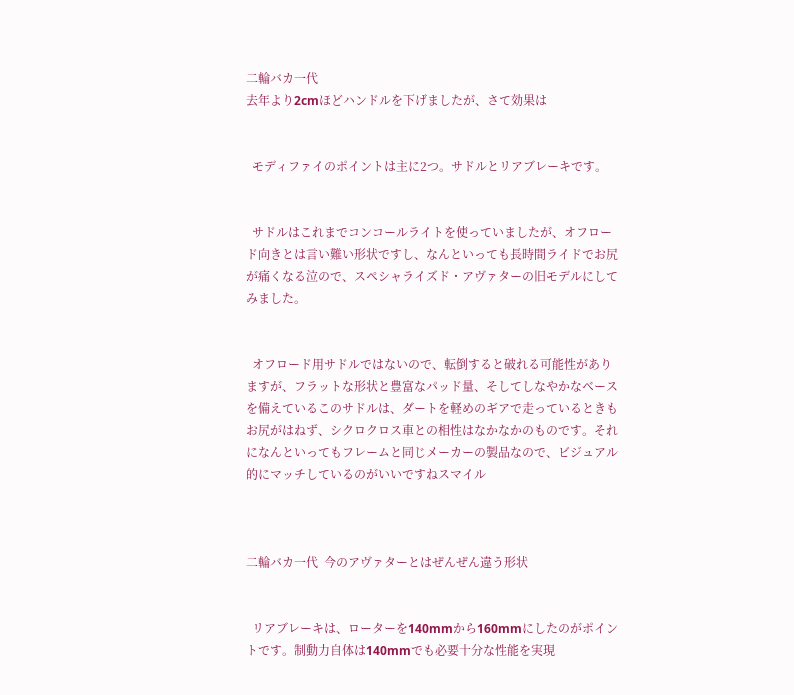二輪バカ一代
去年より2cmほどハンドルを下げましたが、さて効果は


  モディファイのポイントは主に2つ。サドルとリアブレーキです。


  サドルはこれまでコンコールライトを使っていましたが、オフロード向きとは言い難い形状ですし、なんといっても長時間ライドでお尻が痛くなる泣ので、スペシャライズド・アヴァターの旧モデルにしてみました。


  オフロード用サドルではないので、転倒すると破れる可能性がありますが、フラットな形状と豊富なパッド量、そしてしなやかなベースを備えているこのサドルは、ダートを軽めのギアで走っているときもお尻がはねず、シクロクロス車との相性はなかなかのものです。それになんといってもフレームと同じメーカーの製品なので、ビジュアル的にマッチしているのがいいですねスマイル



二輪バカ一代  今のアヴァターとはぜんぜん違う形状


  リアブレーキは、ローターを140mmから160mmにしたのがポイントです。制動力自体は140mmでも必要十分な性能を実現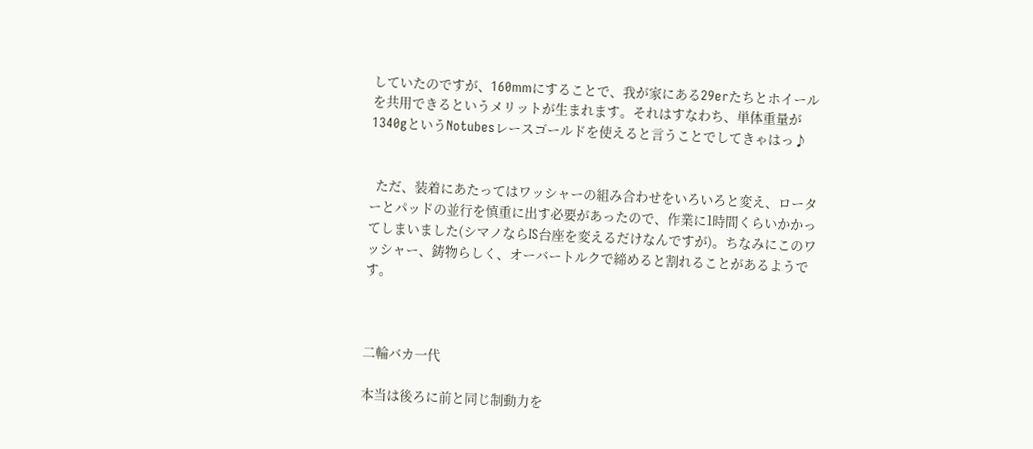していたのですが、160mmにすることで、我が家にある29erたちとホイールを共用できるというメリットが生まれます。それはすなわち、単体重量が1340gというNotubesレースゴールドを使えると言うことでしてきゃはっ♪


  ただ、装着にあたってはワッシャーの組み合わせをいろいろと変え、ローターとパッドの並行を慎重に出す必要があったので、作業に1時間くらいかかってしまいました(シマノならIS台座を変えるだけなんですが)。ちなみにこのワッシャー、鋳物らしく、オーバートルクで締めると割れることがあるようです。



二輪バカ一代

本当は後ろに前と同じ制動力を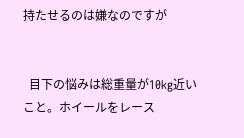持たせるのは嫌なのですが


  目下の悩みは総重量が10kg近いこと。ホイールをレース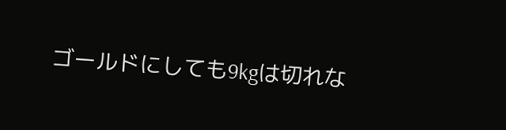ゴールドにしても9kgは切れな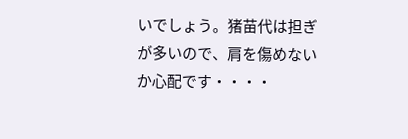いでしょう。猪苗代は担ぎが多いので、肩を傷めないか心配です・・・・